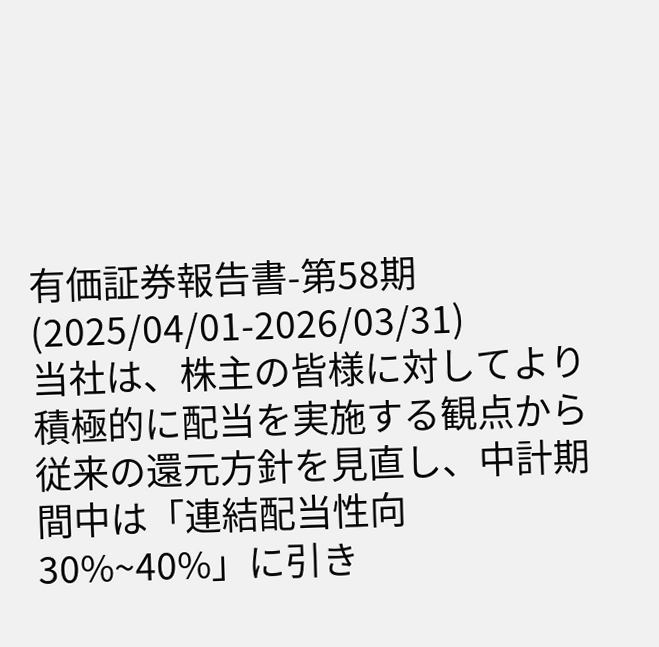有価証券報告書-第58期(2025/04/01-2026/03/31)
当社は、株主の皆様に対してより積極的に配当を実施する観点から従来の還元方針を見直し、中計期間中は「連結配当性向30%~40%」に引き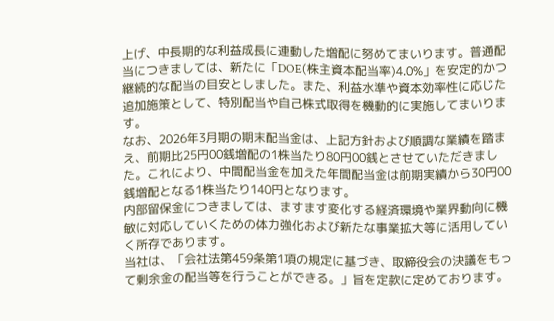上げ、中長期的な利益成長に連動した増配に努めてまいります。普通配当につきましては、新たに「DOE(株主資本配当率)4.0%」を安定的かつ継続的な配当の目安としました。また、利益水準や資本効率性に応じた追加施策として、特別配当や自己株式取得を機動的に実施してまいります。
なお、2026年3月期の期末配当金は、上記方針および順調な業績を踏まえ、前期比25円00銭増配の1株当たり80円00銭とさせていただきました。これにより、中間配当金を加えた年間配当金は前期実績から30円00銭増配となる1株当たり140円となります。
内部留保金につきましては、ますます変化する経済環境や業界動向に機敏に対応していくための体力強化および新たな事業拡大等に活用していく所存であります。
当社は、「会社法第459条第1項の規定に基づき、取締役会の決議をもって剰余金の配当等を行うことができる。」旨を定款に定めております。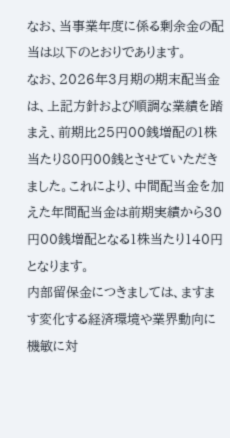なお、当事業年度に係る剰余金の配当は以下のとおりであります。
なお、2026年3月期の期末配当金は、上記方針および順調な業績を踏まえ、前期比25円00銭増配の1株当たり80円00銭とさせていただきました。これにより、中間配当金を加えた年間配当金は前期実績から30円00銭増配となる1株当たり140円となります。
内部留保金につきましては、ますます変化する経済環境や業界動向に機敏に対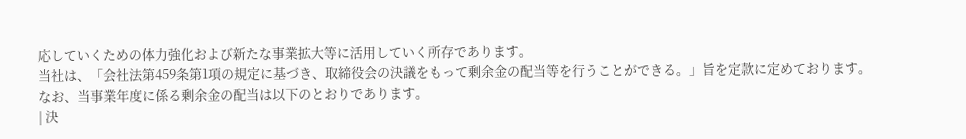応していくための体力強化および新たな事業拡大等に活用していく所存であります。
当社は、「会社法第459条第1項の規定に基づき、取締役会の決議をもって剰余金の配当等を行うことができる。」旨を定款に定めております。
なお、当事業年度に係る剰余金の配当は以下のとおりであります。
| 決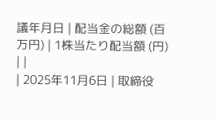議年月日 | 配当金の総額 (百万円) | 1株当たり配当額 (円) | |
| 2025年11月6日 | 取締役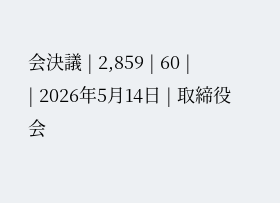会決議 | 2,859 | 60 |
| 2026年5月14日 | 取締役会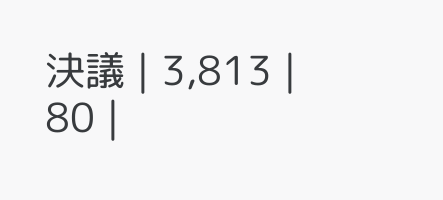決議 | 3,813 | 80 |